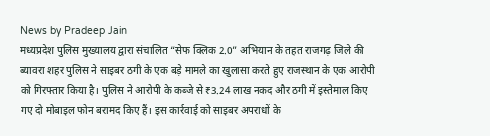News by Pradeep Jain
मध्यप्रदेश पुलिस मुख्यालय द्वारा संचालित “सेफ क्लिक 2.0” अभियान के तहत राजगढ़ जिले की ब्यावरा शहर पुलिस ने साइबर ठगी के एक बड़े मामले का खुलासा करते हुए राजस्थान के एक आरोपी को गिरफ्तार किया है। पुलिस ने आरोपी के कब्जे से ₹3.24 लाख नकद और ठगी में इस्तेमाल किए गए दो मोबाइल फोन बरामद किए हैं। इस कार्रवाई को साइबर अपराधों के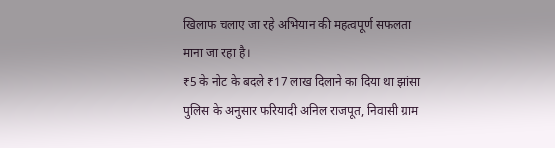खिलाफ चलाए जा रहे अभियान की महत्वपूर्ण सफलता माना जा रहा है।
₹5 के नोट के बदले ₹17 लाख दिलाने का दिया था झांसा
पुलिस के अनुसार फरियादी अनिल राजपूत, निवासी ग्राम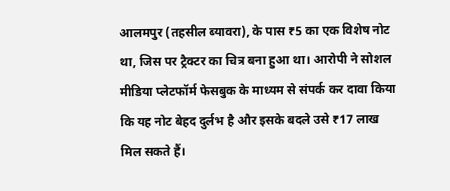आलमपुर (तहसील ब्यावरा), के पास ₹5 का एक विशेष नोट था, जिस पर ट्रैक्टर का चित्र बना हुआ था। आरोपी ने सोशल मीडिया प्लेटफॉर्म फेसबुक के माध्यम से संपर्क कर दावा किया कि यह नोट बेहद दुर्लभ है और इसके बदले उसे ₹17 लाख मिल सकते हैं।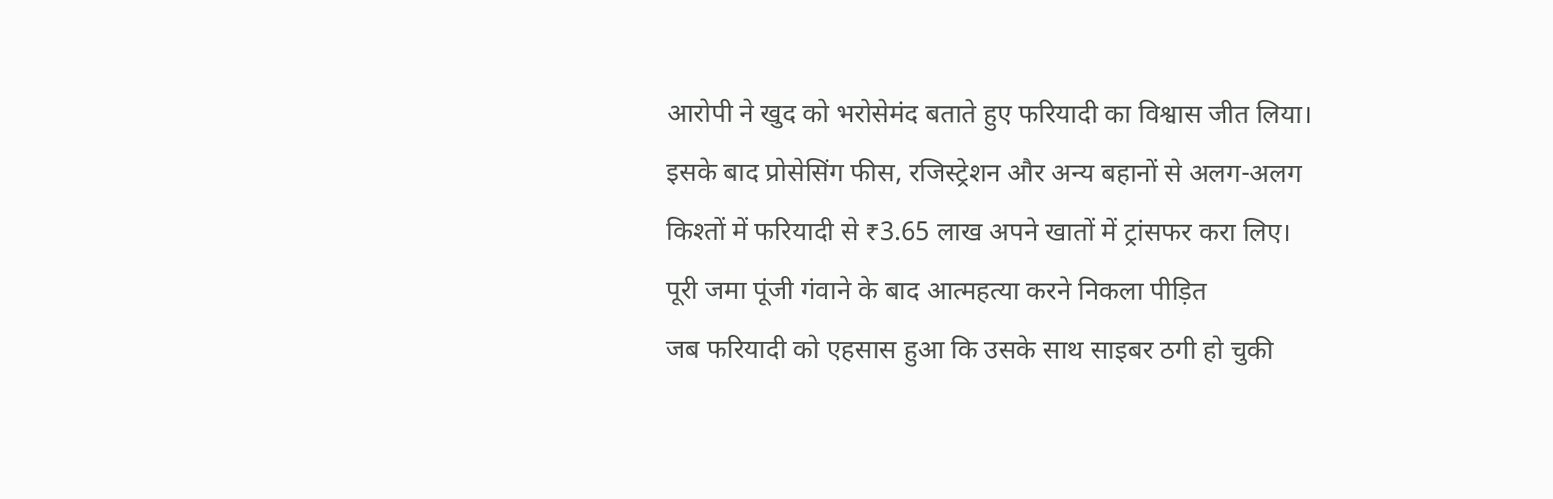आरोपी ने खुद को भरोसेमंद बताते हुए फरियादी का विश्वास जीत लिया। इसके बाद प्रोसेसिंग फीस, रजिस्ट्रेशन और अन्य बहानों से अलग-अलग किश्तों में फरियादी से ₹3.65 लाख अपने खातों में ट्रांसफर करा लिए।
पूरी जमा पूंजी गंवाने के बाद आत्महत्या करने निकला पीड़ित
जब फरियादी को एहसास हुआ कि उसके साथ साइबर ठगी हो चुकी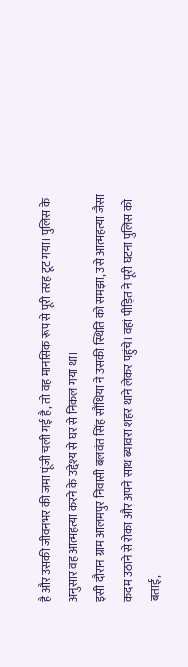है और उसकी जीवनभर की जमा पूंजी चली गई है, तो वह मानसिक रूप से पूरी तरह टूट गया। पुलिस के अनुसार वह आत्महत्या करने के उद्देश्य से घर से निकल गया था।
इसी दौरान ग्राम आलमपुर निवासी बलवंत सिंह सौंधिया ने उसकी स्थिति को समझा, उसे आत्महत्या जैसा कदम उठाने से रोका और अपने साथ ब्यावरा शहर थाने लेकर पहुंचे। वहां पीड़ित ने पूरी घटना पुलिस को बताई,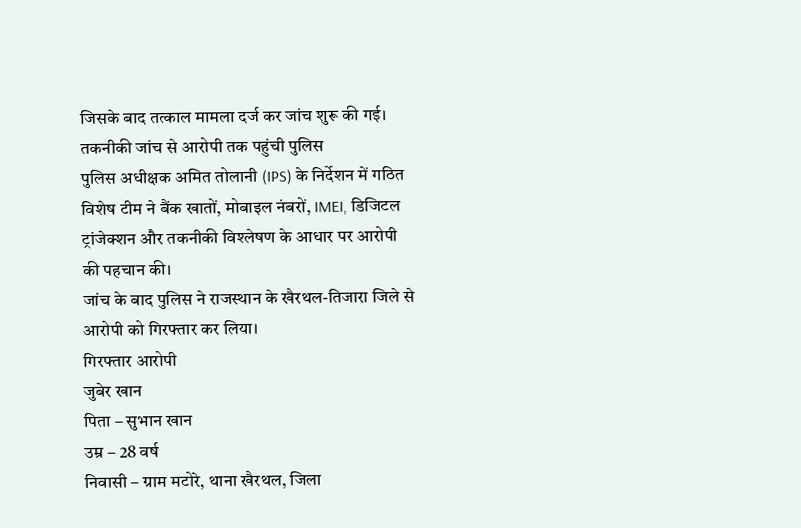जिसके बाद तत्काल मामला दर्ज कर जांच शुरू की गई।
तकनीकी जांच से आरोपी तक पहुंची पुलिस
पुलिस अधीक्षक अमित तोलानी (IPS) के निर्देशन में गठित विशेष टीम ने बैंक खातों, मोबाइल नंबरों, IMEI, डिजिटल ट्रांजेक्शन और तकनीकी विश्लेषण के आधार पर आरोपी की पहचान की।
जांच के बाद पुलिस ने राजस्थान के खैरथल-तिजारा जिले से आरोपी को गिरफ्तार कर लिया।
गिरफ्तार आरोपी
जुबेर खान
पिता – सुभान खान
उम्र – 28 वर्ष
निवासी – ग्राम मटोरे, थाना खैरथल, जिला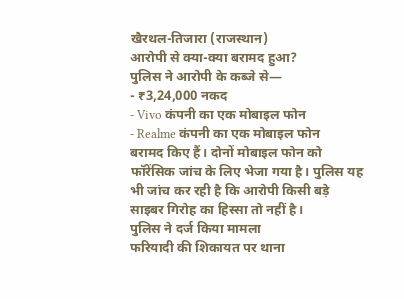खैरथल-तिजारा (राजस्थान)
आरोपी से क्या-क्या बरामद हुआ?
पुलिस ने आरोपी के कब्जे से—
- ₹3,24,000 नकद
- Vivo कंपनी का एक मोबाइल फोन
- Realme कंपनी का एक मोबाइल फोन
बरामद किए हैं। दोनों मोबाइल फोन को फॉरेंसिक जांच के लिए भेजा गया है। पुलिस यह भी जांच कर रही है कि आरोपी किसी बड़े साइबर गिरोह का हिस्सा तो नहीं है।
पुलिस ने दर्ज किया मामला
फरियादी की शिकायत पर थाना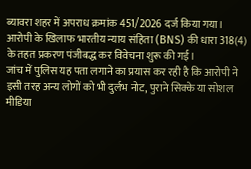ब्यावरा शहर में अपराध क्रमांक 451/2026 दर्ज किया गया। आरोपी के खिलाफ भारतीय न्याय संहिता (BNS) की धारा 318(4) के तहत प्रकरण पंजीबद्ध कर विवेचना शुरू की गई।
जांच में पुलिस यह पता लगाने का प्रयास कर रही है कि आरोपी ने इसी तरह अन्य लोगों को भी दुर्लभ नोट, पुराने सिक्के या सोशल मीडिया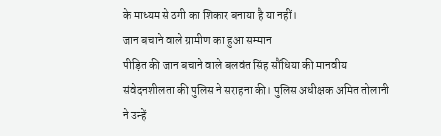के माध्यम से ठगी का शिकार बनाया है या नहीं।
जान बचाने वाले ग्रामीण का हुआ सम्मान
पीड़ित की जान बचाने वाले बलवंत सिंह सौंधिया की मानवीय संवेदनशीलता की पुलिस ने सराहना की। पुलिस अधीक्षक अमित तोलानी ने उन्हें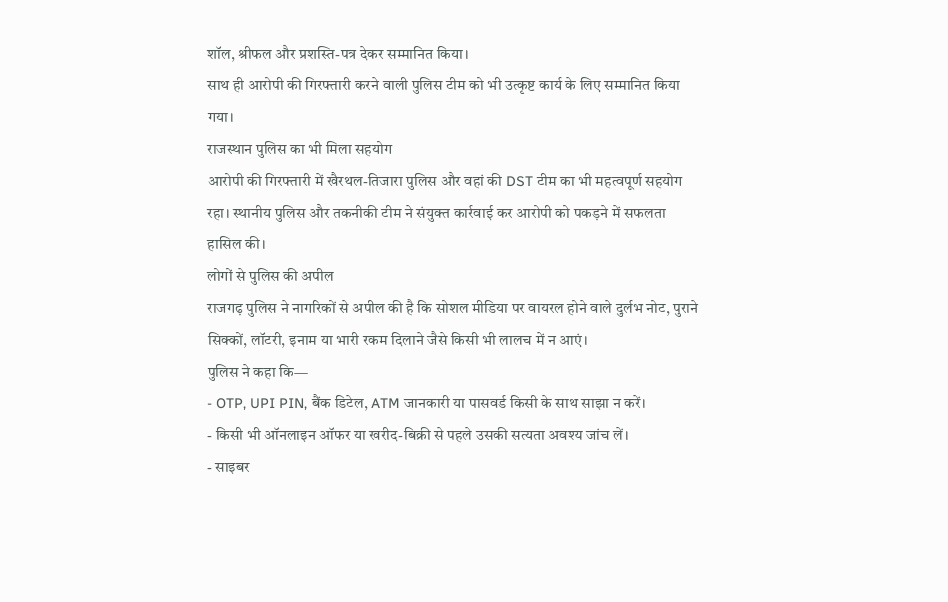शॉल, श्रीफल और प्रशस्ति-पत्र देकर सम्मानित किया।
साथ ही आरोपी की गिरफ्तारी करने वाली पुलिस टीम को भी उत्कृष्ट कार्य के लिए सम्मानित किया गया।
राजस्थान पुलिस का भी मिला सहयोग
आरोपी की गिरफ्तारी में खैरथल-तिजारा पुलिस और वहां की DST टीम का भी महत्वपूर्ण सहयोग रहा। स्थानीय पुलिस और तकनीकी टीम ने संयुक्त कार्रवाई कर आरोपी को पकड़ने में सफलता हासिल की।
लोगों से पुलिस की अपील
राजगढ़ पुलिस ने नागरिकों से अपील की है कि सोशल मीडिया पर वायरल होने वाले दुर्लभ नोट, पुराने सिक्कों, लॉटरी, इनाम या भारी रकम दिलाने जैसे किसी भी लालच में न आएं।
पुलिस ने कहा कि—
- OTP, UPI PIN, बैंक डिटेल, ATM जानकारी या पासवर्ड किसी के साथ साझा न करें।
- किसी भी ऑनलाइन ऑफर या खरीद-बिक्री से पहले उसकी सत्यता अवश्य जांच लें।
- साइबर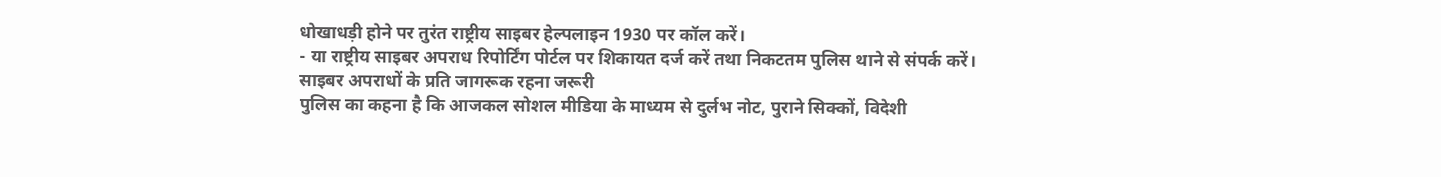धोखाधड़ी होने पर तुरंत राष्ट्रीय साइबर हेल्पलाइन 1930 पर कॉल करें।
- या राष्ट्रीय साइबर अपराध रिपोर्टिंग पोर्टल पर शिकायत दर्ज करें तथा निकटतम पुलिस थाने से संपर्क करें।
साइबर अपराधों के प्रति जागरूक रहना जरूरी
पुलिस का कहना है कि आजकल सोशल मीडिया के माध्यम से दुर्लभ नोट, पुराने सिक्कों, विदेशी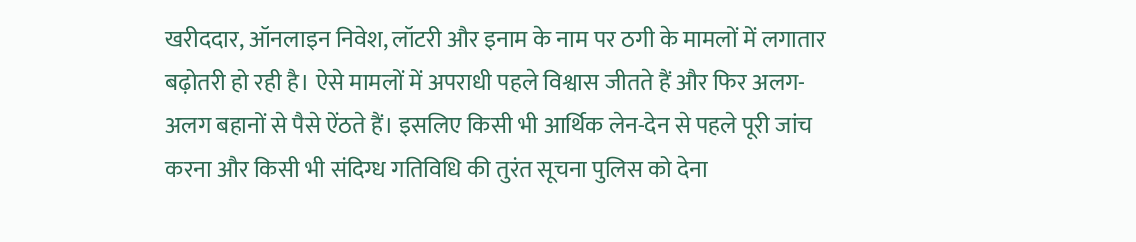खरीददार, ऑनलाइन निवेश, लॉटरी और इनाम के नाम पर ठगी के मामलों में लगातार बढ़ोतरी हो रही है। ऐसे मामलों में अपराधी पहले विश्वास जीतते हैं और फिर अलग-अलग बहानों से पैसे ऐंठते हैं। इसलिए किसी भी आर्थिक लेन-देन से पहले पूरी जांच करना और किसी भी संदिग्ध गतिविधि की तुरंत सूचना पुलिस को देना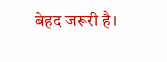बेहद जरूरी है।